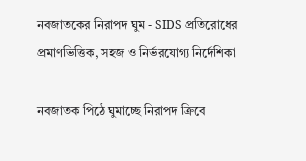নবজাতকের নিরাপদ ঘুম - SIDS প্রতিরোধের প্রমাণভিত্তিক, সহজ ও নির্ভরযোগ্য নির্দেশিকা

নবজাতক পিঠে ঘুমাচ্ছে নিরাপদ ক্রিবে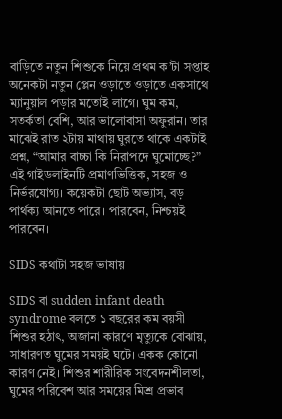বাড়িতে নতুন শিশুকে নিয়ে প্রথম ক’টা সপ্তাহ অনেকটা নতুন প্লেন ওড়াতে ওড়াতে একসাথে ম্যানুয়াল পড়ার মতোই লাগে। ঘুম কম, সতর্কতা বেশি, আর ভালোবাসা অফুরান। তার মাঝেই রাত ২টায় মাথায় ঘুরতে থাকে একটাই প্রশ্ন, “আমার বাচ্চা কি নিরাপদে ঘুমোচ্ছে?” এই গাইডলাইনটি প্রমাণভিত্তিক, সহজ ও নির্ভরযোগ্য। কয়েকটা ছোট অভ্যাস, বড় পার্থক্য আনতে পারে। পারবেন, নিশ্চয়ই পারবেন।

SIDS কথাটা সহজ ভাষায়

SIDS বা sudden infant death syndrome বলতে ১ বছরের কম বয়সী শিশুর হঠাৎ, অজানা কারণে মৃত্যুকে বোঝায়, সাধারণত ঘুমের সময়ই ঘটে। একক কোনো কারণ নেই। শিশুর শারীরিক সংবেদনশীলতা, ঘুমের পরিবেশ আর সময়ের মিশ্র প্রভাব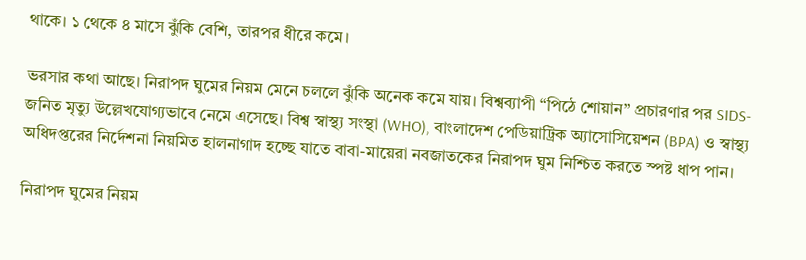থাকে। ১ থেকে ৪ মাসে ঝুঁকি বেশি, তারপর ধীরে কমে।

ভরসার কথা আছে। নিরাপদ ঘুমের নিয়ম মেনে চললে ঝুঁকি অনেক কমে যায়। বিশ্বব্যাপী “পিঠে শোয়ান” প্রচারণার পর SIDS-জনিত মৃত্যু উল্লেখযোগ্যভাবে নেমে এসেছে। বিশ্ব স্বাস্থ্য সংস্থা (WHO), বাংলাদেশ পেডিয়াট্রিক অ্যাসোসিয়েশন (BPA) ও স্বাস্থ্য অধিদপ্তরের নির্দেশনা নিয়মিত হালনাগাদ হচ্ছে যাতে বাবা-মায়েরা নবজাতকের নিরাপদ ঘুম নিশ্চিত করতে স্পষ্ট ধাপ পান।

নিরাপদ ঘুমের নিয়ম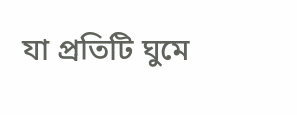যা প্রতিটি ঘুমে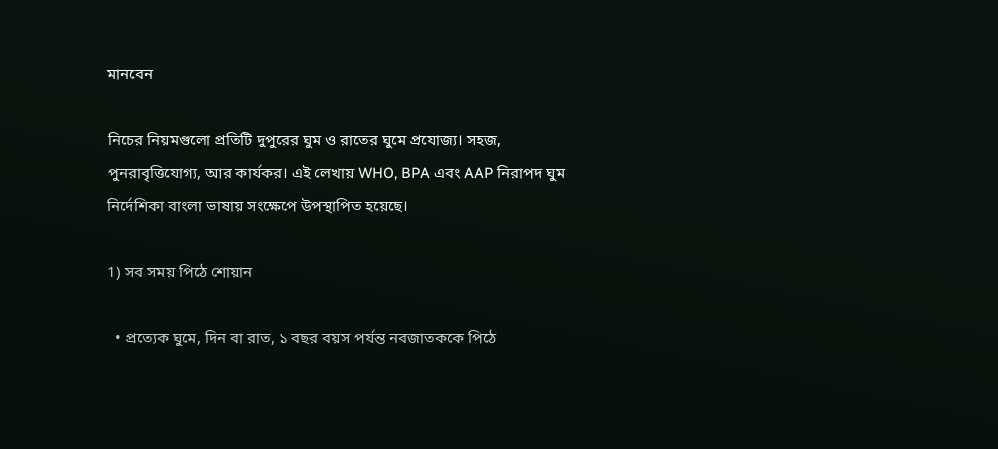মানবেন

নিচের নিয়মগুলো প্রতিটি দুপুরের ঘুম ও রাতের ঘুমে প্রযোজ্য। সহজ, পুনরাবৃত্তিযোগ্য, আর কার্যকর। এই লেখায় WHO, BPA এবং AAP নিরাপদ ঘুম নির্দেশিকা বাংলা ভাষায় সংক্ষেপে উপস্থাপিত হয়েছে।

1) সব সময় পিঠে শোয়ান

  • প্রত্যেক ঘুমে, দিন বা রাত, ১ বছর বয়স পর্যন্ত নবজাতককে পিঠে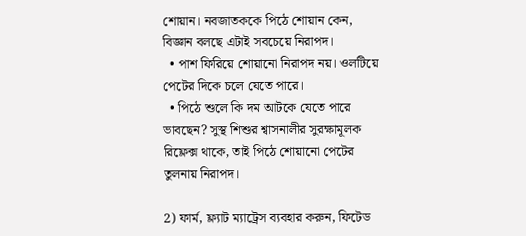শোয়ান। নবজাতককে পিঠে শোয়ান কেন, বিজ্ঞান বলছে এটাই সবচেয়ে নিরাপদ।
  • পাশ ফিরিয়ে শোয়ানো নিরাপদ নয়। ওলটিয়ে পেটের দিকে চলে যেতে পারে।
  • পিঠে শুলে কি দম আটকে যেতে পারে ভাবছেন? সুস্থ শিশুর শ্বাসনালীর সুরক্ষামূলক রিফ্লেক্স থাকে, তাই পিঠে শোয়ানো পেটের তুলনায় নিরাপদ।

2) ফার্ম, ফ্ল্যাট ম্যাট্রেস ব্যবহার করুন, ফিটেড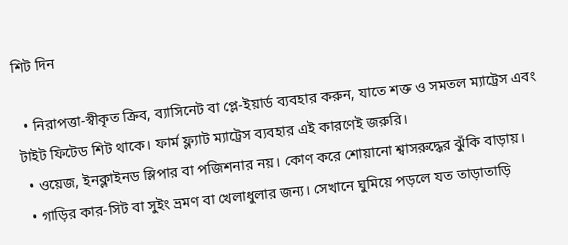শিট দিন

  • নিরাপত্তা-স্বীকৃত ক্রিব, ব্যাসিনেট বা প্লে-ইয়ার্ড ব্যবহার করুন, যাতে শক্ত ও সমতল ম্যাট্রেস এবং টাইট ফিটেড শিট থাকে। ফার্ম ফ্ল্যাট ম্যাট্রেস ব্যবহার এই কারণেই জরুরি।
  • ওয়েজ, ইনক্লাইনড স্লিপার বা পজিশনার নয়। কোণ করে শোয়ানো শ্বাসরুদ্ধের ঝুঁকি বাড়ায়।
  • গাড়ির কার-সিট বা সুইং ভ্রমণ বা খেলাধুলার জন্য। সেখানে ঘুমিয়ে পড়লে যত তাড়াতাড়ি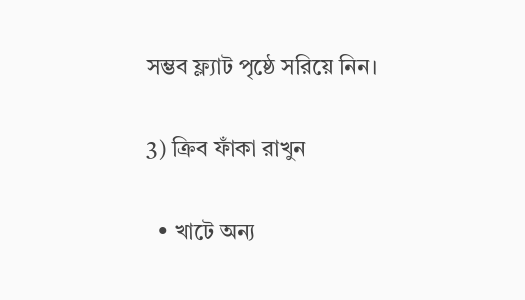সম্ভব ফ্ল্যাট পৃষ্ঠে সরিয়ে নিন।

3) ক্রিব ফাঁকা রাখুন

  • খাটে অন্য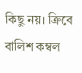কিছু নয়। ক্রিবে বালিশ কম্বল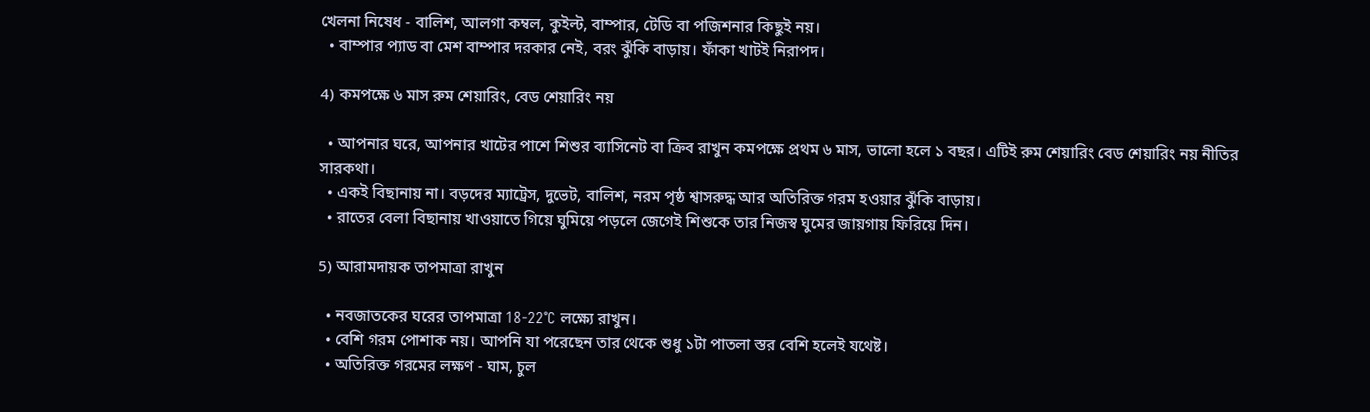খেলনা নিষেধ - বালিশ, আলগা কম্বল, কুইল্ট, বাম্পার, টেডি বা পজিশনার কিছুই নয়।
  • বাম্পার প্যাড বা মেশ বাম্পার দরকার নেই, বরং ঝুঁকি বাড়ায়। ফাঁকা খাটই নিরাপদ।

4) কমপক্ষে ৬ মাস রুম শেয়ারিং, বেড শেয়ারিং নয়

  • আপনার ঘরে, আপনার খাটের পাশে শিশুর ব্যাসিনেট বা ক্রিব রাখুন কমপক্ষে প্রথম ৬ মাস, ভালো হলে ১ বছর। এটিই রুম শেয়ারিং বেড শেয়ারিং নয় নীতির সারকথা।
  • একই বিছানায় না। বড়দের ম্যাট্রেস, দুভেট, বালিশ, নরম পৃষ্ঠ শ্বাসরুদ্ধ আর অতিরিক্ত গরম হওয়ার ঝুঁকি বাড়ায়।
  • রাতের বেলা বিছানায় খাওয়াতে গিয়ে ঘুমিয়ে পড়লে জেগেই শিশুকে তার নিজস্ব ঘুমের জায়গায় ফিরিয়ে দিন।

5) আরামদায়ক তাপমাত্রা রাখুন

  • নবজাতকের ঘরের তাপমাত্রা 18-22°C লক্ষ্যে রাখুন।
  • বেশি গরম পোশাক নয়। আপনি যা পরেছেন তার থেকে শুধু ১টা পাতলা স্তর বেশি হলেই যথেষ্ট।
  • অতিরিক্ত গরমের লক্ষণ - ঘাম, চুল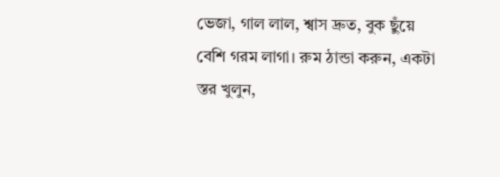ভেজা, গাল লাল, শ্বাস দ্রুত, বুক ছুঁয়ে বেশি গরম লাগা। রুম ঠান্ডা করুন, একটা স্তর খুলুন,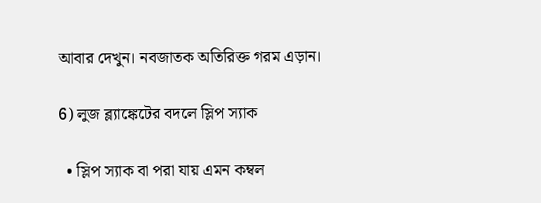আবার দেখুন। নবজাতক অতিরিক্ত গরম এড়ান।

6) লুজ ব্ল্যাঙ্কেটের বদলে স্লিপ স্যাক

  • স্লিপ স্যাক বা পরা যায় এমন কম্বল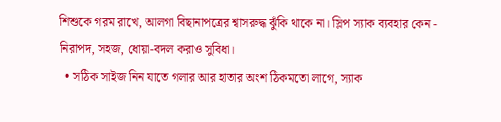শিশুকে গরম রাখে, আলগা বিছানাপত্রের শ্বাসরুদ্ধ ঝুঁকি থাকে না। স্লিপ স্যাক ব্যবহার কেন - নিরাপদ, সহজ, ধোয়া-বদল করাও সুবিধা।
  • সঠিক সাইজ নিন যাতে গলার আর হাতার অংশ ঠিকমতো লাগে, স্যাক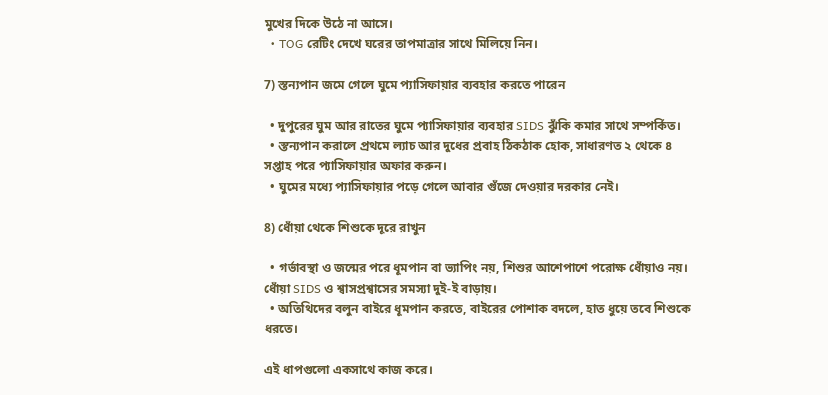মুখের দিকে উঠে না আসে।
  • TOG রেটিং দেখে ঘরের তাপমাত্রার সাথে মিলিয়ে নিন।

7) স্তন্যপান জমে গেলে ঘুমে প্যাসিফায়ার ব্যবহার করতে পারেন

  • দুপুরের ঘুম আর রাতের ঘুমে প্যাসিফায়ার ব্যবহার SIDS ঝুঁকি কমার সাথে সম্পর্কিত।
  • স্তন্যপান করালে প্রথমে ল্যাচ আর দুধের প্রবাহ ঠিকঠাক হোক, সাধারণত ২ থেকে ৪ সপ্তাহ পরে প্যাসিফায়ার অফার করুন।
  • ঘুমের মধ্যে প্যাসিফায়ার পড়ে গেলে আবার গুঁজে দেওয়ার দরকার নেই।

8) ধোঁয়া থেকে শিশুকে দূরে রাখুন

  • গর্ভাবস্থা ও জন্মের পরে ধূমপান বা ভ্যাপিং নয়, শিশুর আশেপাশে পরোক্ষ ধোঁয়াও নয়। ধোঁয়া SIDS ও শ্বাসপ্রশ্বাসের সমস্যা দুই-ই বাড়ায়।
  • অতিথিদের বলুন বাইরে ধূমপান করতে, বাইরের পোশাক বদলে, হাত ধুয়ে তবে শিশুকে ধরতে।

এই ধাপগুলো একসাথে কাজ করে।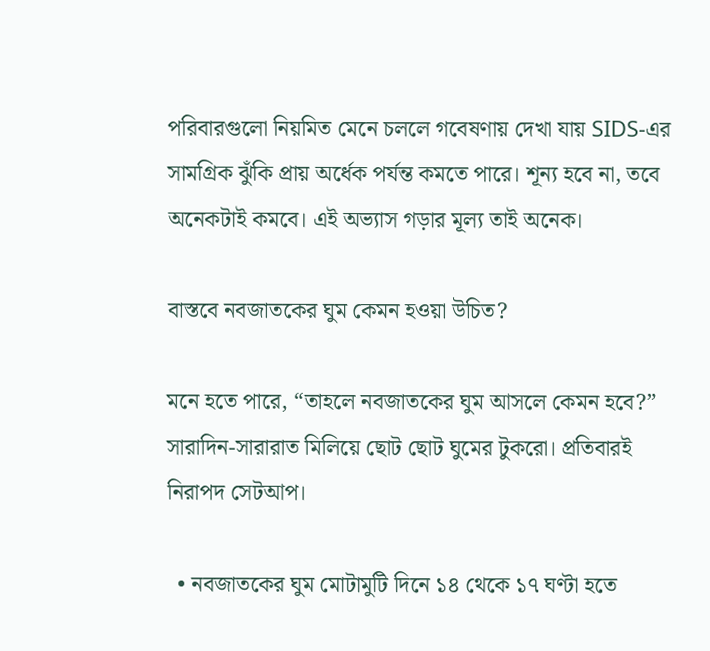পরিবারগুলো নিয়মিত মেনে চললে গবেষণায় দেখা যায় SIDS-এর সামগ্রিক ঝুঁকি প্রায় অর্ধেক পর্যন্ত কমতে পারে। শূন্য হবে না, তবে অনেকটাই কমবে। এই অভ্যাস গড়ার মূল্য তাই অনেক।

বাস্তবে নবজাতকের ঘুম কেমন হওয়া উচিত?

মনে হতে পারে, “তাহলে নবজাতকের ঘুম আসলে কেমন হবে?” সারাদিন-সারারাত মিলিয়ে ছোট ছোট ঘুমের টুকরো। প্রতিবারই নিরাপদ সেটআপ।

  • নবজাতকের ঘুম মোটামুটি দিনে ১৪ থেকে ১৭ ঘণ্টা হতে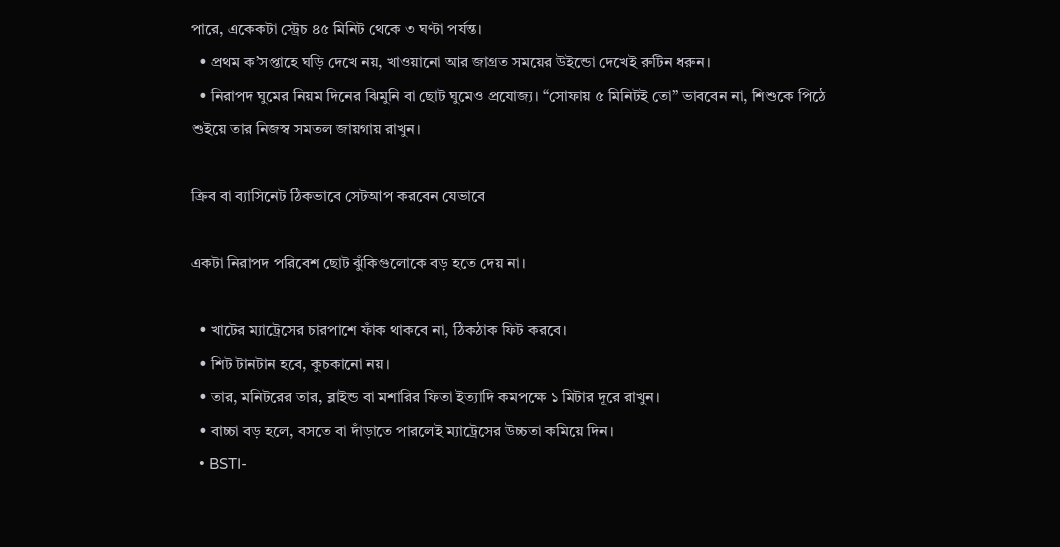পারে, একেকটা স্ট্রেচ ৪৫ মিনিট থেকে ৩ ঘণ্টা পর্যন্ত।
  • প্রথম ক’সপ্তাহে ঘড়ি দেখে নয়, খাওয়ানো আর জাগ্রত সময়ের উইন্ডো দেখেই রুটিন ধরুন।
  • নিরাপদ ঘুমের নিয়ম দিনের ঝিমুনি বা ছোট ঘুমেও প্রযোজ্য। “সোফায় ৫ মিনিটই তো” ভাববেন না, শিশুকে পিঠে শুইয়ে তার নিজস্ব সমতল জায়গায় রাখুন।

ক্রিব বা ব্যাসিনেট ঠিকভাবে সেটআপ করবেন যেভাবে

একটা নিরাপদ পরিবেশ ছোট ঝুঁকিগুলোকে বড় হতে দেয় না।

  • খাটের ম্যাট্রেসের চারপাশে ফাঁক থাকবে না, ঠিকঠাক ফিট করবে।
  • শিট টানটান হবে, কুচকানো নয়।
  • তার, মনিটরের তার, ব্লাইন্ড বা মশারির ফিতা ইত্যাদি কমপক্ষে ১ মিটার দূরে রাখুন।
  • বাচ্চা বড় হলে, বসতে বা দাঁড়াতে পারলেই ম্যাট্রেসের উচ্চতা কমিয়ে দিন।
  • BSTI-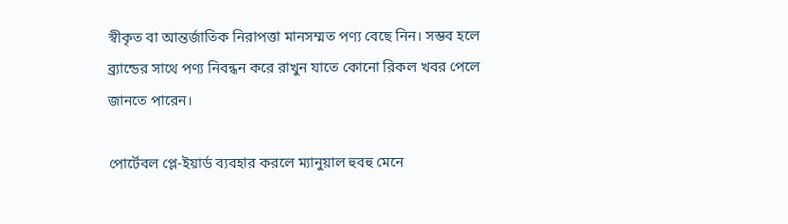স্বীকৃত বা আন্তর্জাতিক নিরাপত্তা মানসম্মত পণ্য বেছে নিন। সম্ভব হলে ব্র্যান্ডের সাথে পণ্য নিবন্ধন করে রাখুন যাতে কোনো রিকল খবর পেলে জানতে পারেন।

পোর্টেবল প্লে-ইয়ার্ড ব্যবহার করলে ম্যানুয়াল হুবহু মেনে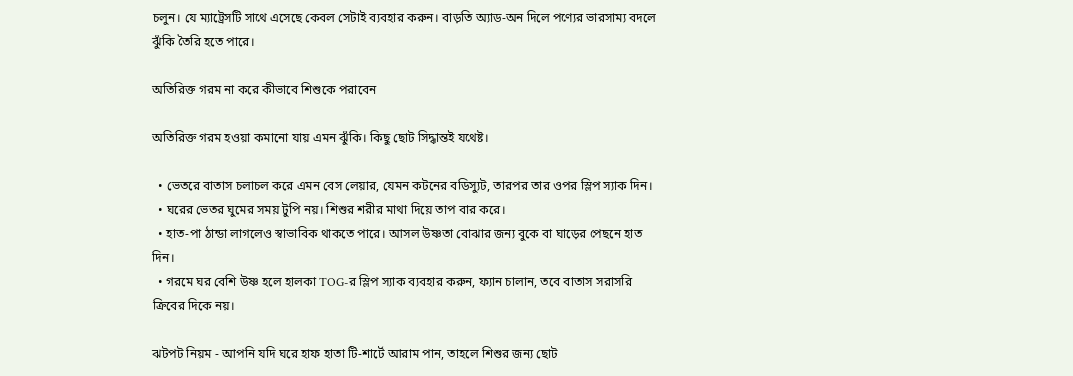চলুন। যে ম্যাট্রেসটি সাথে এসেছে কেবল সেটাই ব্যবহার করুন। বাড়তি অ্যাড-অন দিলে পণ্যের ভারসাম্য বদলে ঝুঁকি তৈরি হতে পারে।

অতিরিক্ত গরম না করে কীভাবে শিশুকে পরাবেন

অতিরিক্ত গরম হওয়া কমানো যায় এমন ঝুঁকি। কিছু ছোট সিদ্ধান্তই যথেষ্ট।

  • ভেতরে বাতাস চলাচল করে এমন বেস লেয়ার, যেমন কটনের বডিস্যুট, তারপর তার ওপর স্লিপ স্যাক দিন।
  • ঘরের ভেতর ঘুমের সময় টুপি নয়। শিশুর শরীর মাথা দিয়ে তাপ বার করে।
  • হাত-পা ঠান্ডা লাগলেও স্বাভাবিক থাকতে পারে। আসল উষ্ণতা বোঝার জন্য বুকে বা ঘাড়ের পেছনে হাত দিন।
  • গরমে ঘর বেশি উষ্ণ হলে হালকা TOG-র স্লিপ স্যাক ব্যবহার করুন, ফ্যান চালান, তবে বাতাস সরাসরি ক্রিবের দিকে নয়।

ঝটপট নিয়ম - আপনি যদি ঘরে হাফ হাতা টি-শার্টে আরাম পান, তাহলে শিশুর জন্য ছোট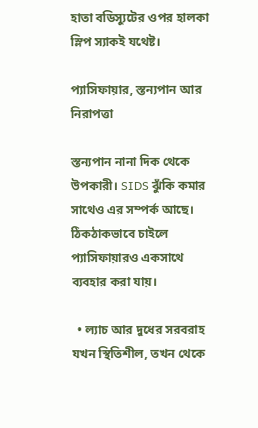হাতা বডিস্যুটের ওপর হালকা স্লিপ স্যাকই যথেষ্ট।

প্যাসিফায়ার, স্তন্যপান আর নিরাপত্তা

স্তন্যপান নানা দিক থেকে উপকারী। SIDS ঝুঁকি কমার সাথেও এর সম্পর্ক আছে। ঠিকঠাকভাবে চাইলে প্যাসিফায়ারও একসাথে ব্যবহার করা যায়।

  • ল্যাচ আর দুধের সরবরাহ যখন স্থিতিশীল, তখন থেকে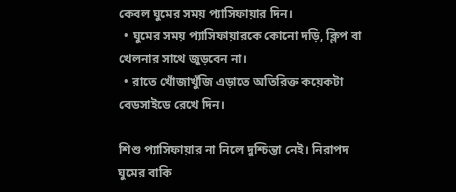কেবল ঘুমের সময় প্যাসিফায়ার দিন।
  • ঘুমের সময় প্যাসিফায়ারকে কোনো দড়ি, ক্লিপ বা খেলনার সাথে জুড়বেন না।
  • রাতে খোঁজাখুঁজি এড়াতে অতিরিক্ত কয়েকটা বেডসাইডে রেখে দিন।

শিশু প্যাসিফায়ার না নিলে দুশ্চিন্তা নেই। নিরাপদ ঘুমের বাকি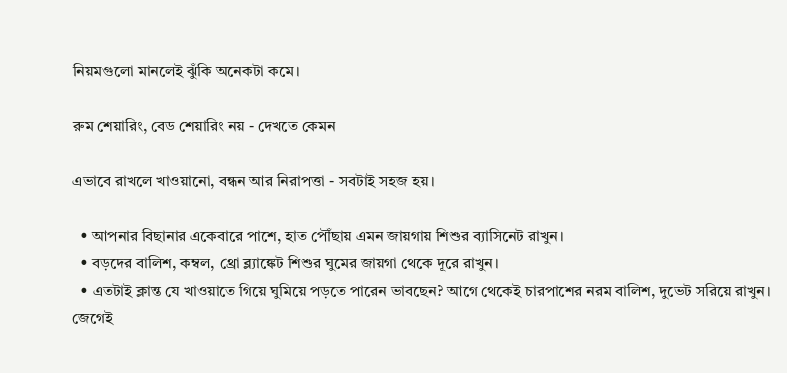নিয়মগুলো মানলেই ঝুঁকি অনেকটা কমে।

রুম শেয়ারিং, বেড শেয়ারিং নয় - দেখতে কেমন

এভাবে রাখলে খাওয়ানো, বন্ধন আর নিরাপত্তা - সবটাই সহজ হয়।

  • আপনার বিছানার একেবারে পাশে, হাত পৌঁছায় এমন জায়গায় শিশুর ব্যাসিনেট রাখুন।
  • বড়দের বালিশ, কম্বল, থ্রো ব্ল্যাঙ্কেট শিশুর ঘুমের জায়গা থেকে দূরে রাখুন।
  • এতটাই ক্লান্ত যে খাওয়াতে গিয়ে ঘুমিয়ে পড়তে পারেন ভাবছেন? আগে থেকেই চারপাশের নরম বালিশ, দুভেট সরিয়ে রাখুন। জেগেই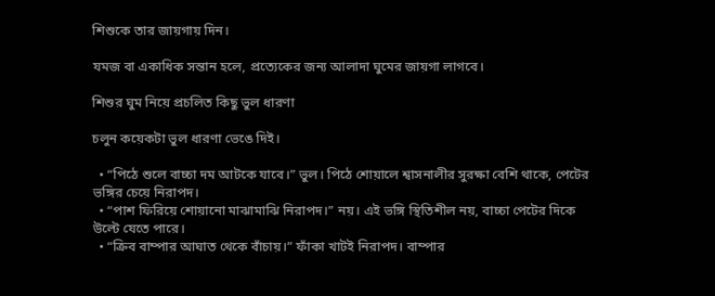শিশুকে তার জায়গায় দিন।

যমজ বা একাধিক সন্তান হলে, প্রত্যেকের জন্য আলাদা ঘুমের জায়গা লাগবে।

শিশুর ঘুম নিয়ে প্রচলিত কিছু ভুল ধারণা

চলুন কয়েকটা ভুল ধারণা ভেঙে দিই।

  • “পিঠে শুলে বাচ্চা দম আটকে যাবে।” ভুল। পিঠে শোয়ালে শ্বাসনালীর সুরক্ষা বেশি থাকে, পেটের ভঙ্গির চেয়ে নিরাপদ।
  • “পাশ ফিরিয়ে শোয়ানো মাঝামাঝি নিরাপদ।” নয়। এই ভঙ্গি স্থিতিশীল নয়, বাচ্চা পেটের দিকে উল্টে যেতে পারে।
  • “ক্রিব বাম্পার আঘাত থেকে বাঁচায়।” ফাঁকা খাটই নিরাপদ। বাম্পার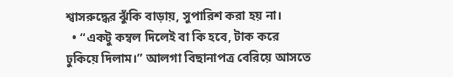শ্বাসরুদ্ধের ঝুঁকি বাড়ায়, সুপারিশ করা হয় না।
  • “একটু কম্বল দিলেই বা কি হবে, টাক করে ঢুকিয়ে দিলাম।” আলগা বিছানাপত্র বেরিয়ে আসতে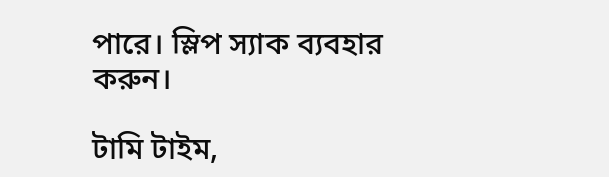পারে। স্লিপ স্যাক ব্যবহার করুন।

টামি টাইম,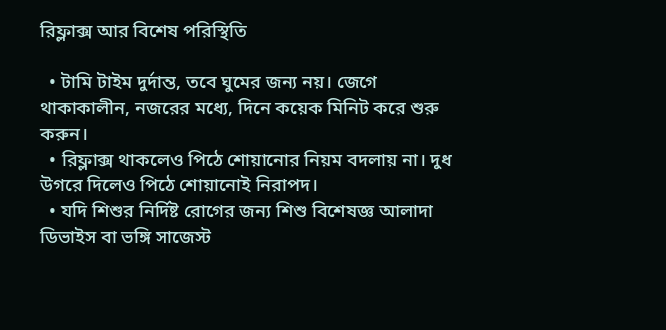রিফ্লাক্স আর বিশেষ পরিস্থিতি

  • টামি টাইম দুর্দান্ত, তবে ঘুমের জন্য নয়। জেগে থাকাকালীন, নজরের মধ্যে, দিনে কয়েক মিনিট করে শুরু করুন।
  • রিফ্লাক্স থাকলেও পিঠে শোয়ানোর নিয়ম বদলায় না। দুধ উগরে দিলেও পিঠে শোয়ানোই নিরাপদ।
  • যদি শিশুর নির্দিষ্ট রোগের জন্য শিশু বিশেষজ্ঞ আলাদা ডিভাইস বা ভঙ্গি সাজেস্ট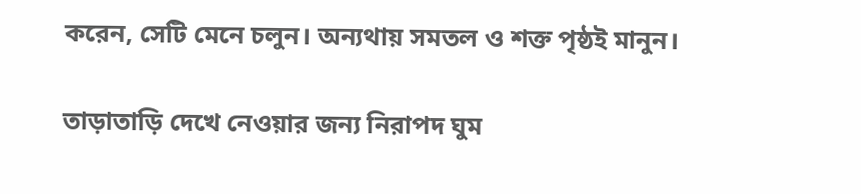করেন, সেটি মেনে চলুন। অন্যথায় সমতল ও শক্ত পৃষ্ঠই মানুন।

তাড়াতাড়ি দেখে নেওয়ার জন্য নিরাপদ ঘুম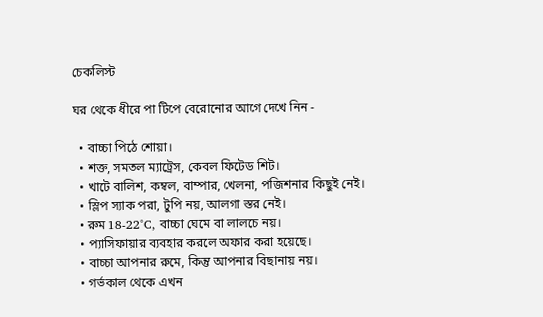চেকলিস্ট

ঘর থেকে ধীরে পা টিপে বেরোনোর আগে দেখে নিন -

  • বাচ্চা পিঠে শোয়া।
  • শক্ত, সমতল ম্যাট্রেস, কেবল ফিটেড শিট।
  • খাটে বালিশ, কম্বল, বাম্পার, খেলনা, পজিশনার কিছুই নেই।
  • স্লিপ স্যাক পরা, টুপি নয়, আলগা স্তর নেই।
  • রুম 18-22°C, বাচ্চা ঘেমে বা লালচে নয়।
  • প্যাসিফায়ার ব্যবহার করলে অফার করা হয়েছে।
  • বাচ্চা আপনার রুমে, কিন্তু আপনার বিছানায় নয়।
  • গর্ভকাল থেকে এখন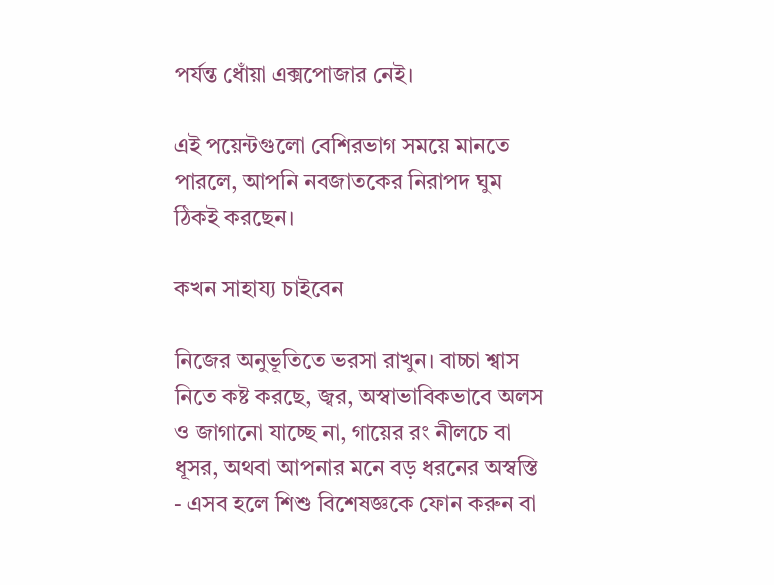পর্যন্ত ধোঁয়া এক্সপোজার নেই।

এই পয়েন্টগুলো বেশিরভাগ সময়ে মানতে পারলে, আপনি নবজাতকের নিরাপদ ঘুম ঠিকই করছেন।

কখন সাহায্য চাইবেন

নিজের অনুভূতিতে ভরসা রাখুন। বাচ্চা শ্বাস নিতে কষ্ট করছে, জ্বর, অস্বাভাবিকভাবে অলস ও জাগানো যাচ্ছে না, গায়ের রং নীলচে বা ধূসর, অথবা আপনার মনে বড় ধরনের অস্বস্তি - এসব হলে শিশু বিশেষজ্ঞকে ফোন করুন বা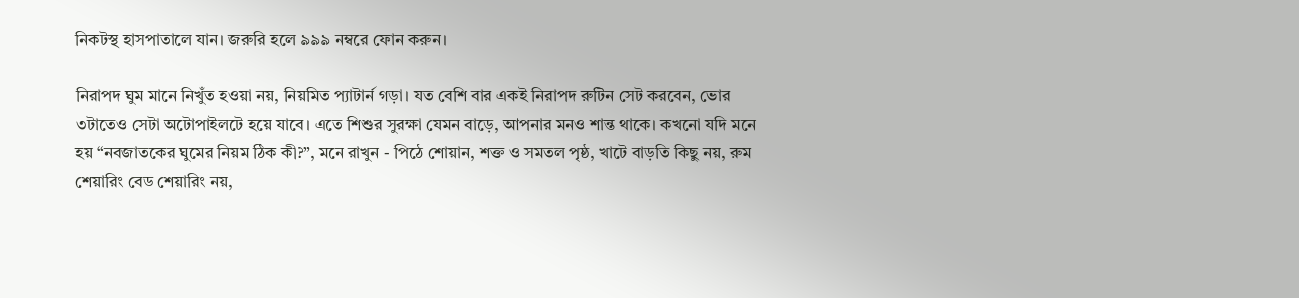নিকটস্থ হাসপাতালে যান। জরুরি হলে ৯৯৯ নম্বরে ফোন করুন।

নিরাপদ ঘুম মানে নিখুঁত হওয়া নয়, নিয়মিত প্যাটার্ন গড়া। যত বেশি বার একই নিরাপদ রুটিন সেট করবেন, ভোর ৩টাতেও সেটা অটোপাইলটে হয়ে যাবে। এতে শিশুর সুরক্ষা যেমন বাড়ে, আপনার মনও শান্ত থাকে। কখনো যদি মনে হয় “নবজাতকের ঘুমের নিয়ম ঠিক কী?”, মনে রাখুন - পিঠে শোয়ান, শক্ত ও সমতল পৃষ্ঠ, খাটে বাড়তি কিছু নয়, রুম শেয়ারিং বেড শেয়ারিং নয়,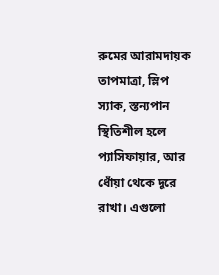রুমের আরামদায়ক তাপমাত্রা, স্লিপ স্যাক, স্তন্যপান স্থিতিশীল হলে প্যাসিফায়ার, আর ধোঁয়া থেকে দূরে রাখা। এগুলো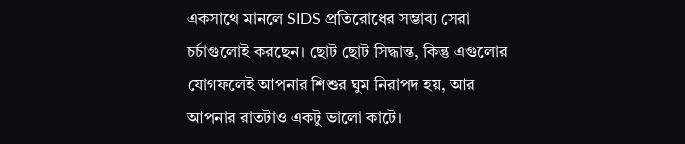একসাথে মানলে SIDS প্রতিরোধের সম্ভাব্য সেরা চর্চাগুলোই করছেন। ছোট ছোট সিদ্ধান্ত, কিন্তু এগুলোর যোগফলেই আপনার শিশুর ঘুম নিরাপদ হয়, আর আপনার রাতটাও একটু ভালো কাটে।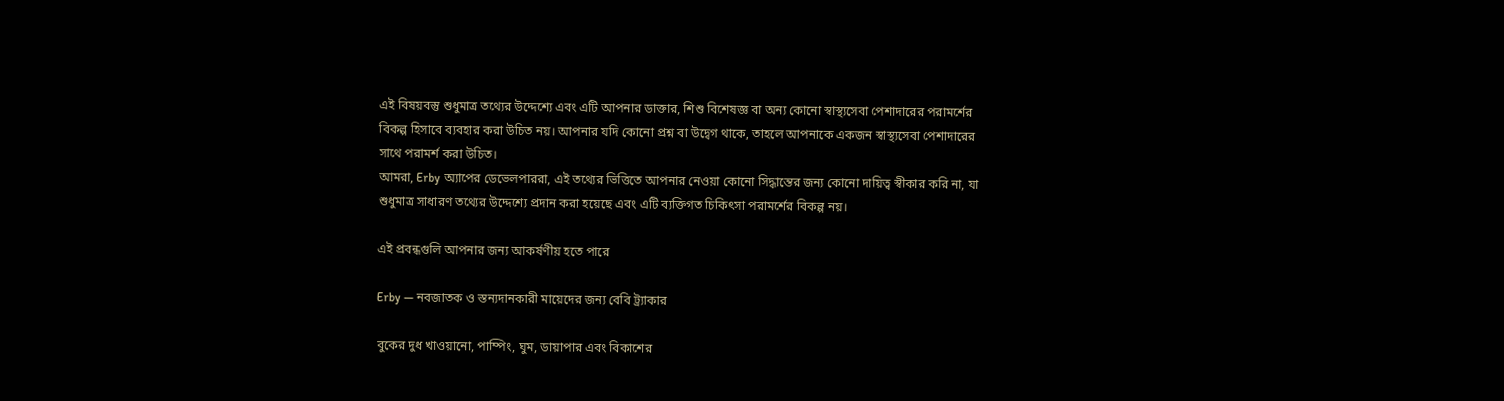এই বিষয়বস্তু শুধুমাত্র তথ্যের উদ্দেশ্যে এবং এটি আপনার ডাক্তার, শিশু বিশেষজ্ঞ বা অন্য কোনো স্বাস্থ্যসেবা পেশাদারের পরামর্শের বিকল্প হিসাবে ব্যবহার করা উচিত নয়। আপনার যদি কোনো প্রশ্ন বা উদ্বেগ থাকে, তাহলে আপনাকে একজন স্বাস্থ্যসেবা পেশাদারের সাথে পরামর্শ করা উচিত।
আমরা, Erby অ্যাপের ডেভেলপাররা, এই তথ্যের ভিত্তিতে আপনার নেওয়া কোনো সিদ্ধান্তের জন্য কোনো দায়িত্ব স্বীকার করি না, যা শুধুমাত্র সাধারণ তথ্যের উদ্দেশ্যে প্রদান করা হয়েছে এবং এটি ব্যক্তিগত চিকিৎসা পরামর্শের বিকল্প নয়।

এই প্রবন্ধগুলি আপনার জন্য আকর্ষণীয় হতে পারে

Erby — নবজাতক ও স্তন্যদানকারী মায়েদের জন্য বেবি ট্র্যাকার

বুকের দুধ খাওয়ানো, পাম্পিং, ঘুম, ডায়াপার এবং বিকাশের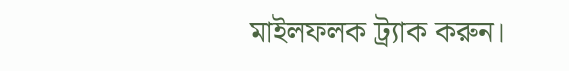মাইলফলক ট্র্যাক করুন।